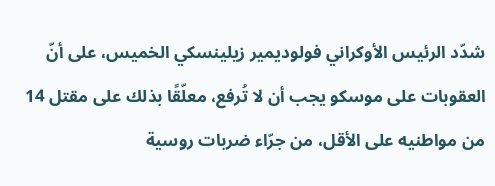شدّد الرئيس الأوكراني فولوديمير زيلينسكي الخميس، على أنّ العقوبات على موسكو يجب أن لا تُرفع، معلّقًا بذلك على مقتل 14 من مواطنيه على الأقل، من جرّاء ضربات روسية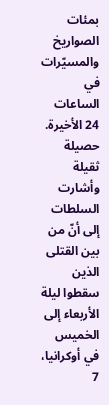بمئات الصواريخ والمسيّرات في الساعات 24 الأخيرة.
حصيلة ثقيلة
وأشارت السلطات إلى أنّ من بين القتلى الذين سقطوا ليلة الأربعاء إلى الخميس في أوكرانيا، 7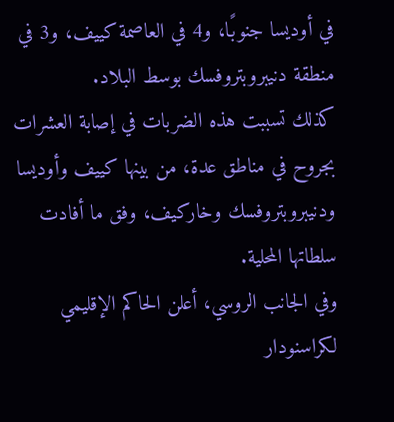في أوديسا جنوبًا، و4 في العاصمة كييف، و3 في منطقة دنيبروبتروفسك بوسط البلاد.
كذلك تسببت هذه الضربات في إصابة العشرات بجروح في مناطق عدة، من بينها كييف وأوديسا ودنيبروبتروفسك وخاركيف، وفق ما أفادت سلطاتها المحلية.
وفي الجانب الروسي، أعلن الحاكم الإقليمي لكراسنودار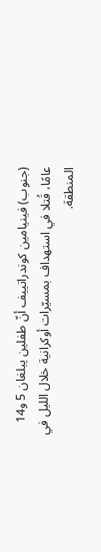(جنوب) فينيامين كوندراتييف أنّ طفلين يبلغان 5 و14 عامًا، قُتلا في استهداف بمسيّرات أوكرانية خلال الليل في المنطقة.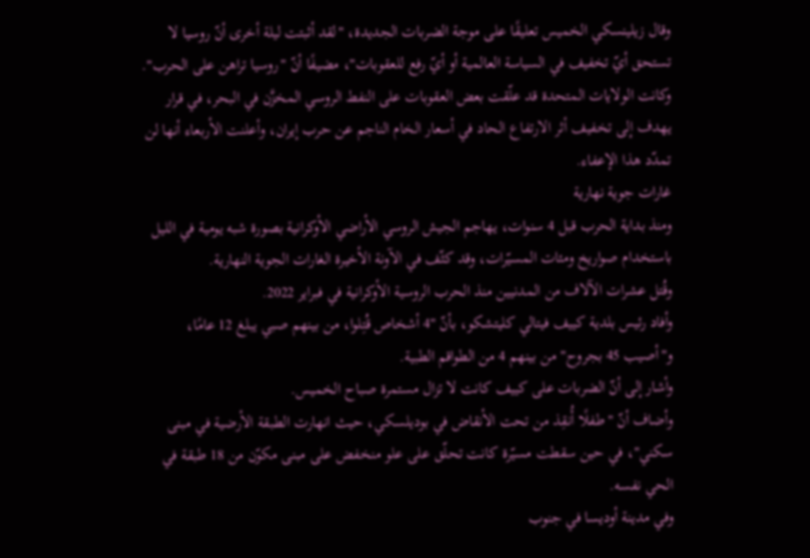وقال زيلينسكي الخميس تعليقًا على موجة الضربات الجديدة، "لقد أثبتت ليلة أخرى أنّ روسيا لا تستحق أيّ تخفيف في السياسة العالمية أو أيّ رفع للعقوبات"، مضيفًا أنّ "روسيا تراهن على الحرب".
وكانت الولايات المتحدة قد علّقت بعض العقوبات على النفط الروسي المخزَّن في البحر، في قرار يهدف إلى تخفيف أثر الارتفاع الحاد في أسعار الخام الناجم عن حرب إيران، وأعلنت الأربعاء أنها لن تمدّد هذا الإعفاء.
غارات جوية نهارية
ومنذ بداية الحرب قبل 4 سنوات، يهاجم الجيش الروسي الأراضي الأوكرانية بصورة شبه يومية في الليل باستخدام صواريخ ومئات المسيّرات، وقد كثّف في الآونة الأخيرة الغارات الجوية النهارية.
وقُتل عشرات الآلاف من المدنيين منذ الحرب الروسية الأوكرانية في فبراير 2022.
وأفاد رئيس بلدية كييف فيتالي كليتشكو، بأنّ "4 أشخاص قُتِلوا، من بينهم صبي يبلغ 12 عامًا، و"أصيب 45 بجروح" من بينهم 4 من الطواقم الطبية.
وأشار إلى أنّ الضربات على كييف كانت لا تزال مستمرة صباح الخميس.
وأضاف أنّ "طفلًا أُنقِذ من تحت الأنقاض في بوديلسكي، حيث انهارت الطبقة الأرضية في مبنى سكني"، في حين سقطت مسيّرة كانت تحلّق على علو منخفض على مبنى مكوّن من 18 طبقة في الحي نفسه.
وفي مدينة أوديسا في جنوب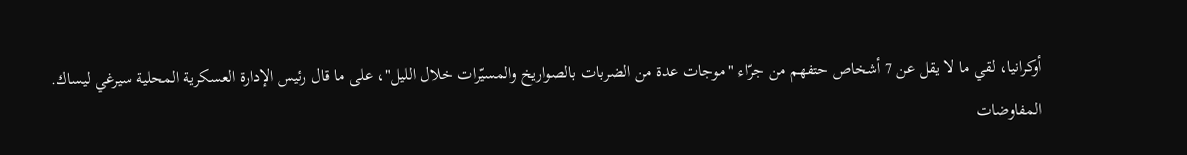أوكرانيا، لقي ما لا يقل عن 7 أشخاص حتفهم من جرّاء "موجات عدة من الضربات بالصواريخ والمسيّرات خلال الليل"، على ما قال رئيس الإدارة العسكرية المحلية سيرغي ليساك.
المفاوضات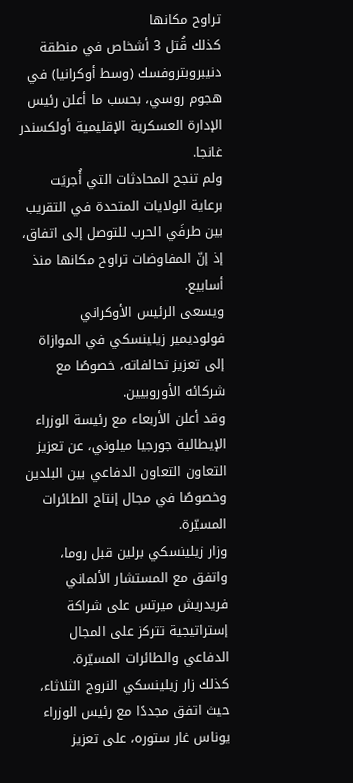تراوح مكانها
كذلك قُتل 3 أشخاص في منطقة دنيبروبتروفسك (وسط أوكرانيا) في هجوم روسي، بحسب ما أعلن رئيس الإدارة العسكرية الإقليمية أولكسندر غانجا.
ولم تنجح المحادثات التي أُجريَت برعاية الولايات المتحدة في التقريب بين طرفَي الحرب للتوصل إلى اتفاق، إذ إنّ المفاوضات تراوح مكانها منذ أسابيع.
ويسعى الرئيس الأوكراني فولوديمير زيلينسكي في الموازاة إلى تعزيز تحالفاته، خصوصًا مع شركائه الأوروبيين.
وقد أعلن الأربعاء مع رئيسة الوزراء الإيطالية جورجيا ميلوني، عن تعزيز التعاون التعاون الدفاعي بين البلدين وخصوصًا في مجال إنتاج الطائرات المسيّرة.
وزار زيلينسكي برلين قبل روما، واتفق مع المستشار الألماني فريدريش ميرتس على شراكة إستراتيجية تتركز على المجال الدفاعي والطائرات المسيّرة.
كذلك زار زيلينسكي النروج الثلاثاء، حيث اتفق مجددًا مع رئيس الوزراء يوناس غار ستوره، على تعزيز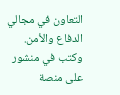التعاون في مجالي الدفاع والأمن.
وكتب في منشور على منصة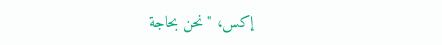إكس، "نحن بحاجة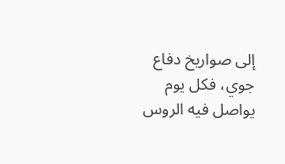إلى صواريخ دفاع جوي، فكل يوم يواصل فيه الروس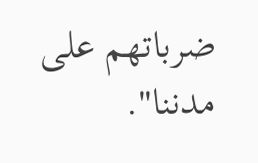ضرباتهم على مدننا".